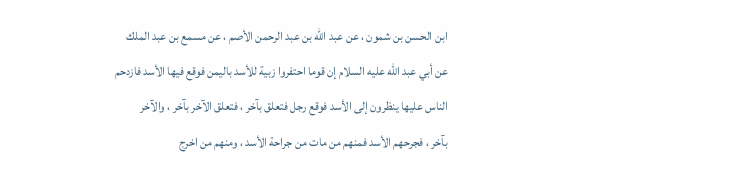ابن الحسن بن شمون ، عن عبد الله بن عبد الرحمن الأصم ، عن مسمع بن عبد الملك
عن أبي عبد الله عليه السلام إن قوما احتفروا زبية للأسد باليمن فوقع فيها الأسد فازدحم
الناس عليها ينظرون إلى الأسد فوقع رجل فتعلق بآخر ، فتعلق الآخر بآخر ، والآخر
بآخر ، فجرحهم الأسد فمنهم من مات من جراحة الأسد ، ومنهم من اخرج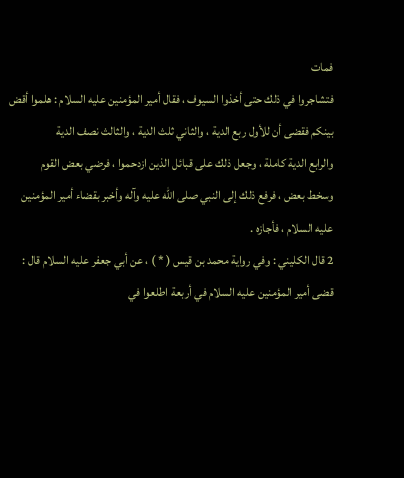فمات
فتشاجروا في ذلك حتى أخذوا السيوف ، فقال أمير المؤمنين عليه السلام : هلموا أقض
بينكم فقضى أن للأول ربع الدية ، والثاني ثلث الدية ، والثالث نصف الدية
والرابع الدية كاملة ، وجعل ذلك على قبائل الذين ازدحموا ، فرضي بعض القوم
وسخط بعض ، فرفع ذلك إلى النبي صلى الله عليه وآله وأخبر بقضاء أمير المؤمنين
عليه السلام ، فأجازه .
2 قال الكليني : وفي رواية محمد بن قيس ( * ) ، عن أبي جعفر عليه السلام قال :
قضى أمير المؤمنين عليه السلام في أربعة اطلعوا في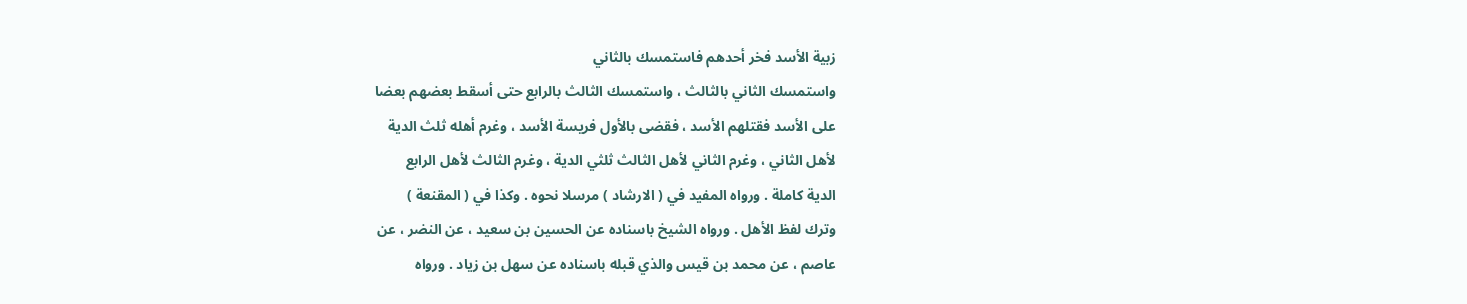زبية الأسد فخر أحدهم فاستمسك بالثاني
واستمسك الثاني بالثالث ، واستمسك الثالث بالرابع حتى أسقط بعضهم بعضا
على الأسد فقتلهم الأسد ، فقضى بالأول فريسة الأسد ، وغرم أهله ثلث الدية
لأهل الثاني ، وغرم الثاني لأهل الثالث ثلثي الدية ، وغرم الثالث لأهل الرابع
الدية كاملة . ورواه المفيد في ( الارشاد ) مرسلا نحوه . وكذا في ( المقنعة )
وترك لفظ الأهل . ورواه الشيخ باسناده عن الحسين بن سعيد ، عن النضر ، عن
عاصم ، عن محمد بن قيس والذي قبله باسناده عن سهل بن زياد . ورواه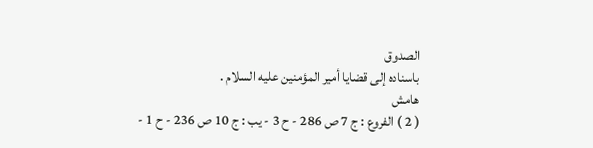الصدوق
باسناده إلى قضايا أمير المؤمنين عليه السلام .
هامش
( 2 ) الفروع : ج 7 ص 286 - ح 3 - يب : ج 10 ص 236 - ح 1 -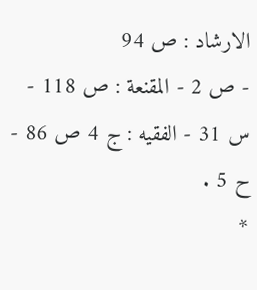الارشاد : ص 94
- ص 2 - المقنعة : ص 118 - س 31 - الفقيه : ج 4 ص 86 - ح 5 .
*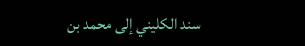سند الكليني إلى محمد بن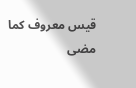قيس معروف كما مضى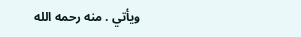ويأتي . منه رحمه الله